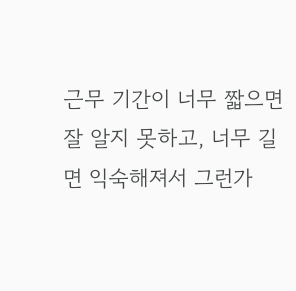근무 기간이 너무 짧으면 잘 알지 못하고, 너무 길면 익숙해져서 그런가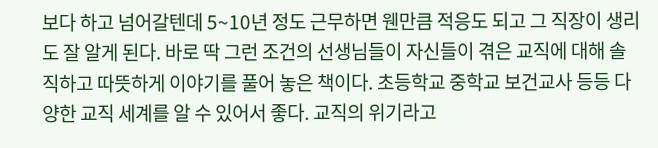보다 하고 넘어갈텐데 5~10년 정도 근무하면 웬만큼 적응도 되고 그 직장이 생리도 잘 알게 된다. 바로 딱 그런 조건의 선생님들이 자신들이 겪은 교직에 대해 솔직하고 따뜻하게 이야기를 풀어 놓은 책이다. 초등학교 중학교 보건교사 등등 다양한 교직 세계를 알 수 있어서 좋다. 교직의 위기라고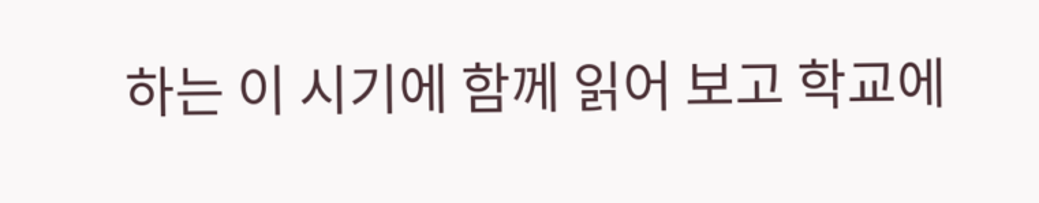하는 이 시기에 함께 읽어 보고 학교에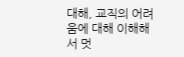대해, 교직의 어려움에 대해 이해해서 멋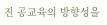진 공교육의 방향성을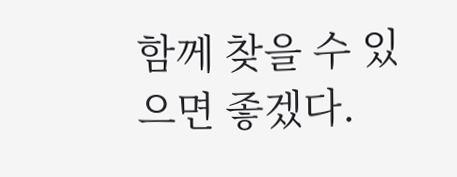함께 찾을 수 있으면 좋겠다.